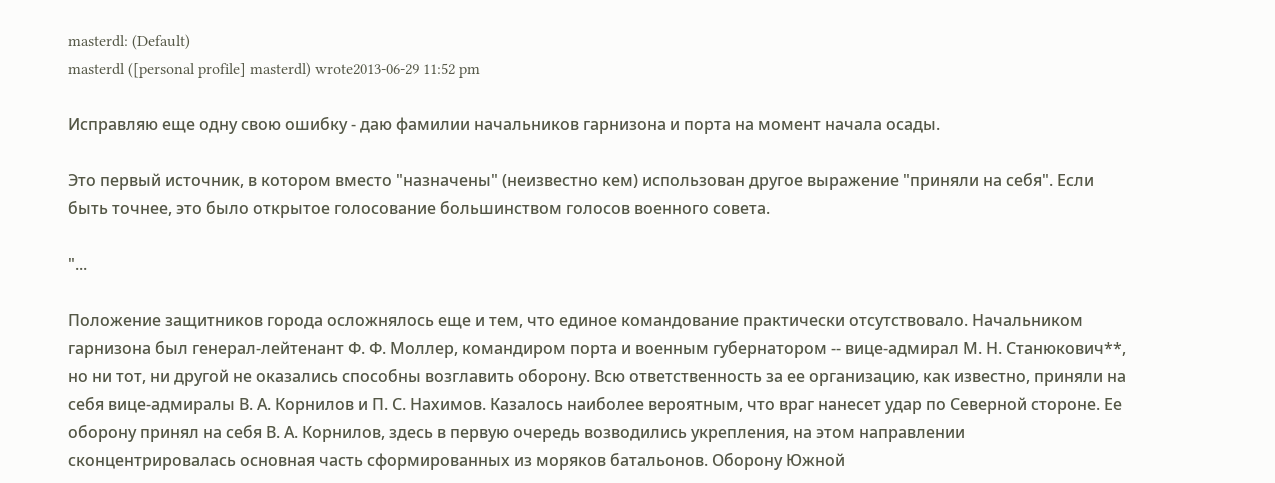masterdl: (Default)
masterdl ([personal profile] masterdl) wrote2013-06-29 11:52 pm

Исправляю еще одну свою ошибку - даю фамилии начальников гарнизона и порта на момент начала осады.

Это первый источник, в котором вместо "назначены" (неизвестно кем) использован другое выражение "приняли на себя". Если быть точнее, это было открытое голосование большинством голосов военного совета.

"...

Положение защитников города осложнялось еще и тем, что единое командование практически отсутствовало. Начальником гарнизона был генерал-лейтенант Ф. Ф. Моллер, командиром порта и военным губернатором -- вице-адмирал М. Н. Станюкович**, но ни тот, ни другой не оказались способны возглавить оборону. Всю ответственность за ее организацию, как известно, приняли на себя вице-адмиралы В. А. Корнилов и П. С. Нахимов. Казалось наиболее вероятным, что враг нанесет удар по Северной стороне. Ее оборону принял на себя В. А. Корнилов, здесь в первую очередь возводились укрепления, на этом направлении сконцентрировалась основная часть сформированных из моряков батальонов. Оборону Южной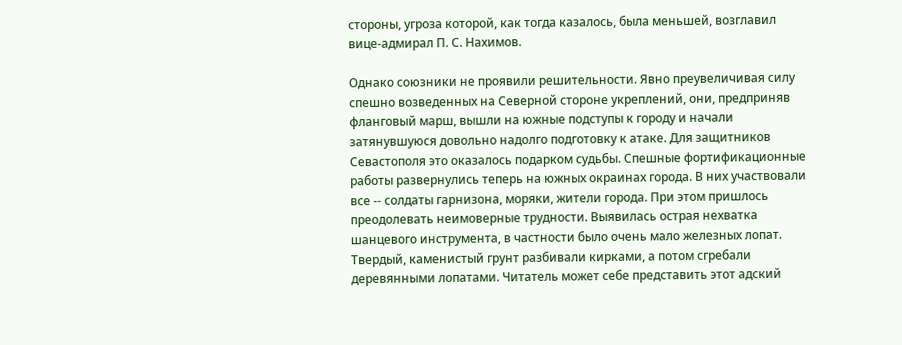стороны, угроза которой, как тогда казалось, была меньшей, возглавил вице-адмирал П. С. Нахимов.

Однако союзники не проявили решительности. Явно преувеличивая силу спешно возведенных на Северной стороне укреплений, они, предприняв фланговый марш, вышли на южные подступы к городу и начали затянувшуюся довольно надолго подготовку к атаке. Для защитников Севастополя это оказалось подарком судьбы. Спешные фортификационные работы развернулись теперь на южных окраинах города. В них участвовали все -- солдаты гарнизона, моряки, жители города. При этом пришлось преодолевать неимоверные трудности. Выявилась острая нехватка шанцевого инструмента, в частности было очень мало железных лопат. Твердый, каменистый грунт разбивали кирками, а потом сгребали деревянными лопатами. Читатель может себе представить этот адский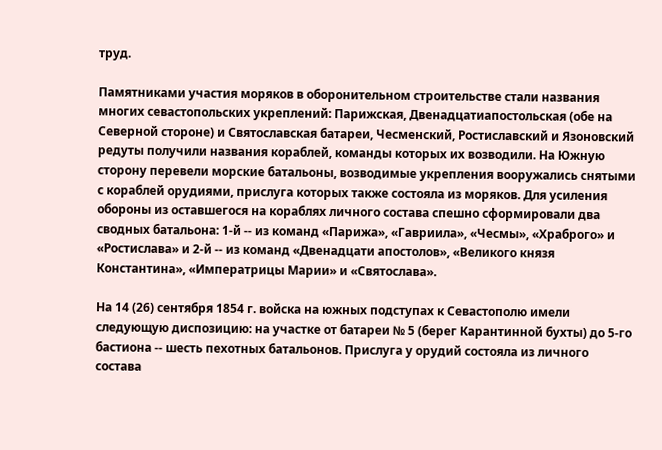труд.

Памятниками участия моряков в оборонительном строительстве стали названия многих севастопольских укреплений: Парижская, Двенадцатиапостольская (обе на Северной стороне) и Святославская батареи, Чесменский, Ростиславский и Язоновский редуты получили названия кораблей, команды которых их возводили. На Южную сторону перевели морские батальоны, возводимые укрепления вооружались снятыми с кораблей орудиями, прислуга которых также состояла из моряков. Для усиления обороны из оставшегося на кораблях личного состава спешно сформировали два сводных батальона: 1-й -- из команд «Парижа», «Гавриила», «Чесмы», «Храброго» и «Ростислава» и 2-й -- из команд «Двенадцати апостолов», «Великого князя Константина», «Императрицы Марии» и «Святослава».

На 14 (26) сентября 1854 г. войска на южных подступах к Севастополю имели следующую диспозицию: на участке от батареи № 5 (берег Карантинной бухты) до 5-го бастиона -- шесть пехотных батальонов. Прислуга у орудий состояла из личного состава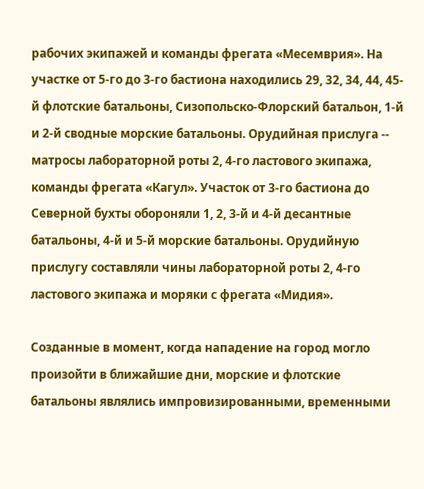рабочих экипажей и команды фрегата «Месемврия». На участке от 5-го до 3-го бастиона находились 29, 32, 34, 44, 45-й флотские батальоны, Сизопольско-Флорский батальон, 1-й и 2-й сводные морские батальоны. Орудийная прислуга -- матросы лабораторной роты 2, 4-го ластового экипажа, команды фрегата «Кагул». Участок от 3-го бастиона до Северной бухты обороняли 1, 2, 3-й и 4-й десантные батальоны, 4-й и 5-й морские батальоны. Орудийную прислугу составляли чины лабораторной роты 2, 4-го ластового экипажа и моряки с фрегата «Мидия».

Созданные в момент, когда нападение на город могло произойти в ближайшие дни, морские и флотские батальоны являлись импровизированными, временными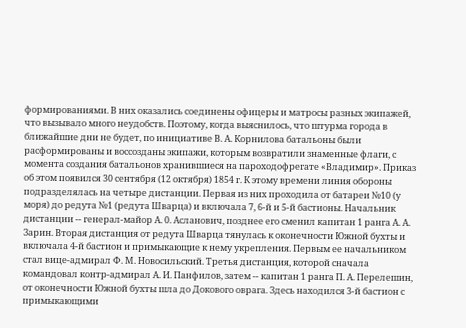формированиями. В них оказались соединены офицеры и матросы разных экипажей, что вызывало много неудобств. Поэтому, когда выяснилось, что штурма города в ближайшие дни не будет, по инициативе В. А. Корнилова батальоны были расформированы и воссозданы экипажи, которым возвратили знаменные флаги, с момента создания батальонов хранившиеся на пароходофрегате «Владимир». Приказ об этом появился 30 сентября (12 октября) 1854 г. К этому времени линия обороны подразделялась на четыре дистанции. Первая из них проходила от батареи №10 (у моря) до редута №1 (редута Шварца) и включала 7, 6-й и 5-й бастионы. Начальник дистанции -- генерал-майор А. 0. Асланович, позднее его сменил капитан 1 ранга А. А. Зарин. Вторая дистанция от редута Шварца тянулась к оконечности Южной бухты и включала 4-й бастион и примыкающие к нему укрепления. Первым ее начальником стал вице-адмирал Ф. М. Новосильский. Третья дистанция, которой сначала командовал контр-адмирал А. И. Панфилов, затем -- капитан 1 ранга П. А. Перелешин, от оконечности Южной бухты шла до Докового оврага. Здесь находился 3-й бастион с примыкающими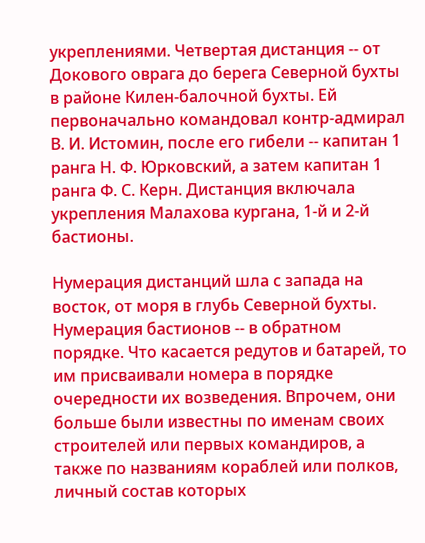укреплениями. Четвертая дистанция -- от Докового оврага до берега Северной бухты в районе Килен-балочной бухты. Ей первоначально командовал контр-адмирал В. И. Истомин, после его гибели -- капитан 1 ранга Н. Ф. Юрковский, а затем капитан 1 ранга Ф. С. Керн. Дистанция включала укрепления Малахова кургана, 1-й и 2-й бастионы.

Нумерация дистанций шла с запада на восток, от моря в глубь Северной бухты. Нумерация бастионов -- в обратном порядке. Что касается редутов и батарей, то им присваивали номера в порядке очередности их возведения. Впрочем, они больше были известны по именам своих строителей или первых командиров, а также по названиям кораблей или полков, личный состав которых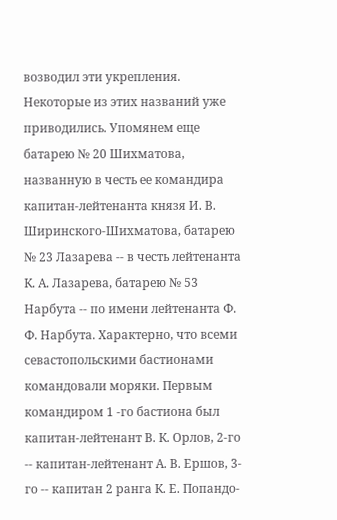возводил эти укрепления. Некоторые из этих названий уже приводились. Упомянем еще батарею № 20 Шихматова, названную в честь ее командира капитан-лейтенанта князя И. В. Ширинского-Шихматова, батарею № 23 Лазарева -- в честь лейтенанта К. А. Лазарева, батарею № 53 Нарбута -- по имени лейтенанта Ф. Ф. Нарбута. Характерно, что всеми севастопольскими бастионами командовали моряки. Первым командиром 1 -го бастиона был капитан-лейтенант В. К. Орлов, 2-го -- капитан-лейтенант А. В. Ершов, 3-го -- капитан 2 ранга К. Е. Попандо-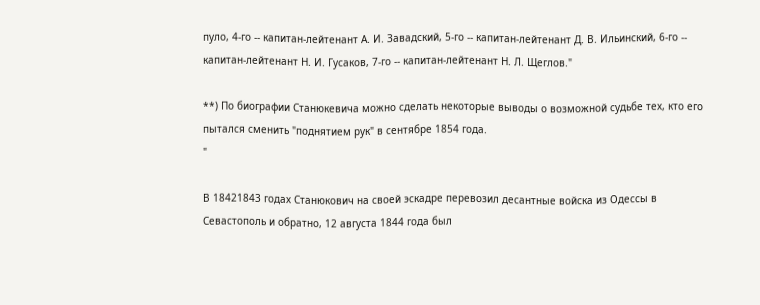пуло, 4-го -- капитан-лейтенант А. И. Завадский, 5-го -- капитан-лейтенант Д. В. Ильинский, 6-го -- капитан-лейтенант Н. И. Гусаков, 7-го -- капитан-лейтенант Н. Л. Щеглов."

**) По биографии Станюкевича можно сделать некоторые выводы о возможной судьбе тех, кто его пытался сменить "поднятием рук" в сентябре 1854 года.
"

В 18421843 годах Станюкович на своей эскадре перевозил десантные войска из Одессы в Севастополь и обратно, 12 августа 1844 года был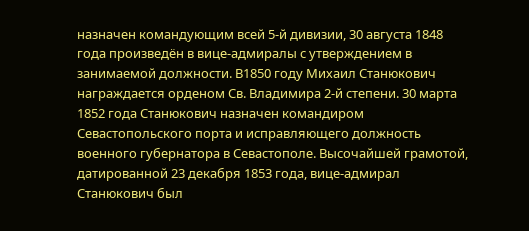назначен командующим всей 5-й дивизии, 30 августа 1848 года произведён в вице-адмиралы с утверждением в занимаемой должности. В1850 году Михаил Станюкович награждается орденом Св. Владимира 2-й степени. 30 марта 1852 года Станюкович назначен командиром Севастопольского порта и исправляющего должность военного губернатора в Севастополе. Высочайшей грамотой, датированной 23 декабря 1853 года, вице-адмирал Станюкович был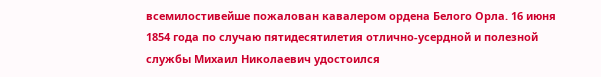всемилостивейше пожалован кавалером ордена Белого Орла. 16 июня 1854 года по случаю пятидесятилетия отлично-усердной и полезной службы Михаил Николаевич удостоился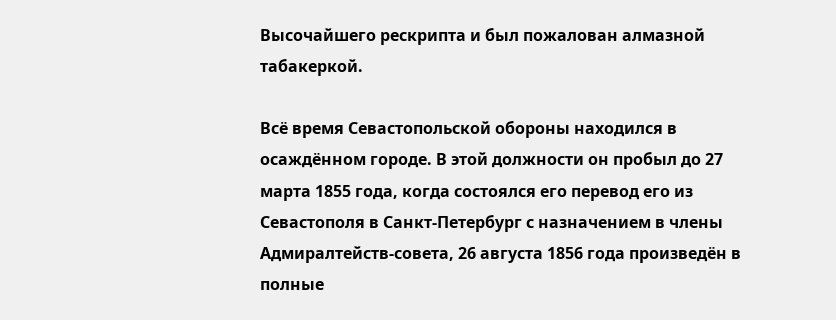Высочайшего рескрипта и был пожалован алмазной табакеркой.

Всё время Севастопольской обороны находился в осаждённом городе. В этой должности он пробыл до 27 марта 1855 года, когда состоялся его перевод его из Севастополя в Санкт-Петербург с назначением в члены Адмиралтейств-совета, 26 августа 1856 года произведён в полные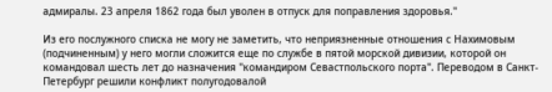адмиралы. 23 апреля 1862 года был уволен в отпуск для поправления здоровья."

Из его послужного списка не могу не заметить, что неприязненные отношения с Нахимовым (подчиненным) у него могли сложится еще по службе в пятой морской дивизии, которой он командовал шесть лет до назначения "командиром Севастпольского порта". Переводом в Санкт-Петербург решили конфликт полугодовалой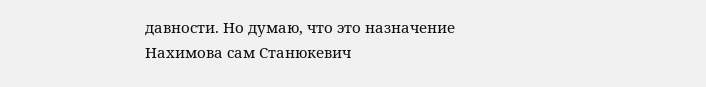давности. Но думаю, что это назначение Нахимова сам Станюкевич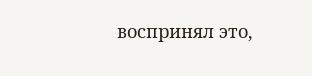воспринял это,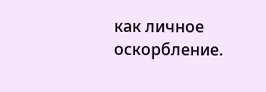как личное оскорбление.